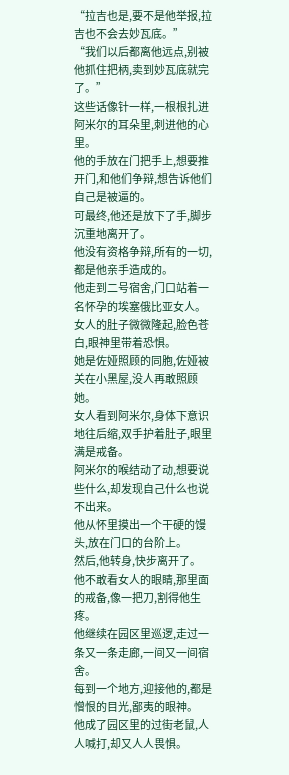“拉吉也是,要不是他举报,拉吉也不会去妙瓦底。”
“我们以后都离他远点,别被他抓住把柄,卖到妙瓦底就完了。”
这些话像针一样,一根根扎进阿米尔的耳朵里,刺进他的心里。
他的手放在门把手上,想要推开门,和他们争辩,想告诉他们自己是被逼的。
可最终,他还是放下了手,脚步沉重地离开了。
他没有资格争辩,所有的一切,都是他亲手造成的。
他走到二号宿舍,门口站着一名怀孕的埃塞俄比亚女人。
女人的肚子微微隆起,脸色苍白,眼神里带着恐惧。
她是佐娅照顾的同胞,佐娅被关在小黑屋,没人再敢照顾她。
女人看到阿米尔,身体下意识地往后缩,双手护着肚子,眼里满是戒备。
阿米尔的喉结动了动,想要说些什么,却发现自己什么也说不出来。
他从怀里摸出一个干硬的馒头,放在门口的台阶上。
然后,他转身,快步离开了。
他不敢看女人的眼睛,那里面的戒备,像一把刀,割得他生疼。
他继续在园区里巡逻,走过一条又一条走廊,一间又一间宿舍。
每到一个地方,迎接他的,都是憎恨的目光,鄙夷的眼神。
他成了园区里的过街老鼠,人人喊打,却又人人畏惧。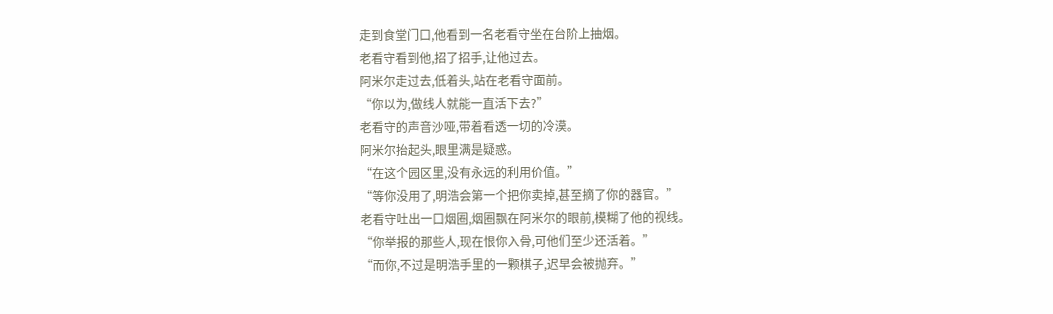走到食堂门口,他看到一名老看守坐在台阶上抽烟。
老看守看到他,招了招手,让他过去。
阿米尔走过去,低着头,站在老看守面前。
“你以为,做线人就能一直活下去?”
老看守的声音沙哑,带着看透一切的冷漠。
阿米尔抬起头,眼里满是疑惑。
“在这个园区里,没有永远的利用价值。”
“等你没用了,明浩会第一个把你卖掉,甚至摘了你的器官。”
老看守吐出一口烟圈,烟圈飘在阿米尔的眼前,模糊了他的视线。
“你举报的那些人,现在恨你入骨,可他们至少还活着。”
“而你,不过是明浩手里的一颗棋子,迟早会被抛弃。”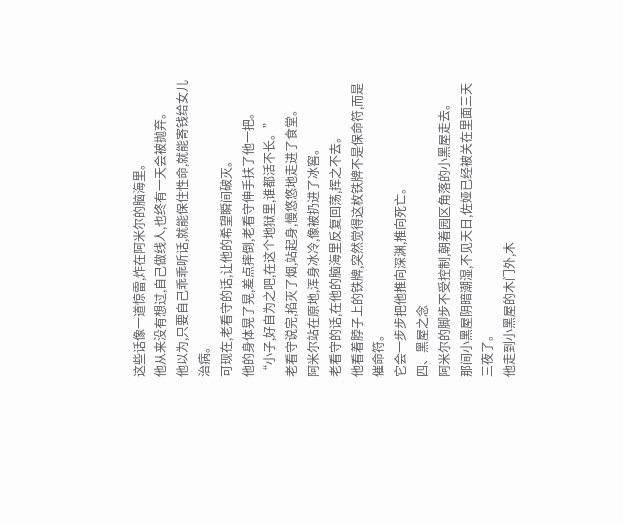这些话像一道惊雷,炸在阿米尔的脑海里。
他从来没有想过,自己做线人,也终有一天会被抛弃。
他以为,只要自己乖乖听话,就能保住性命,就能寄钱给女儿治病。
可现在,老看守的话,让他的希望瞬间破灭。
他的身体晃了晃,差点摔倒,老看守伸手扶了他一把。
“小子,好自为之吧,在这个地狱里,谁都活不长。”
老看守说完,掐灭了烟,站起身,慢悠悠地走进了食堂。
阿米尔站在原地,浑身冰冷,像被扔进了冰窖。
老看守的话,在他的脑海里反复回荡,挥之不去。
他看着脖子上的铁牌,突然觉得这枚铁牌不是保命符,而是催命符。
它会一步步把他推向深渊,推向死亡。
四、黑屋之念
阿米尔的脚步不受控制,朝着园区角落的小黑屋走去。
那间小黑屋阴暗潮湿,不见天日,佐娅已经被关在里面三天三夜了。
他走到小黑屋的木门外,木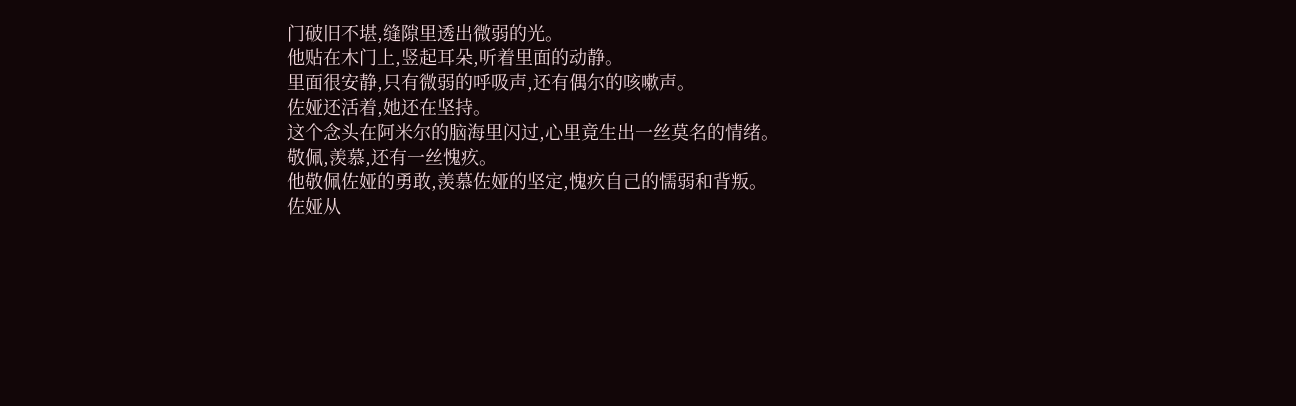门破旧不堪,缝隙里透出微弱的光。
他贴在木门上,竖起耳朵,听着里面的动静。
里面很安静,只有微弱的呼吸声,还有偶尔的咳嗽声。
佐娅还活着,她还在坚持。
这个念头在阿米尔的脑海里闪过,心里竟生出一丝莫名的情绪。
敬佩,羡慕,还有一丝愧疚。
他敬佩佐娅的勇敢,羡慕佐娅的坚定,愧疚自己的懦弱和背叛。
佐娅从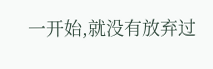一开始,就没有放弃过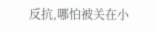反抗,哪怕被关在小